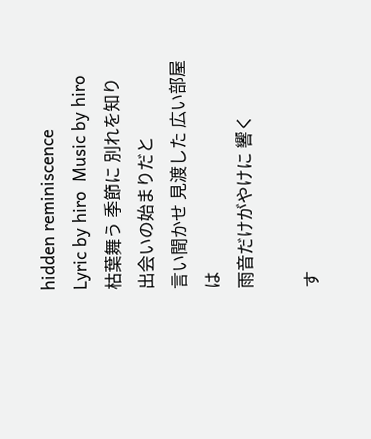hidden reminiscence
Lyric by hiro  Music by hiro
枯葉舞う 季節に 別れを知り
出会いの始まりだと
言い聞かせ 見渡した 広い部屋は
雨音だけがやけに 響く

す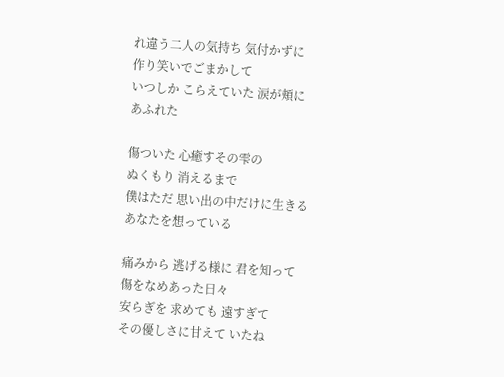れ違う二人の気持ち 気付かずに
作り笑いでごまかして
いつしか こらえていた 涙が頬に
あふれた

傷ついた 心癒すその雫の
ぬくもり 消えるまで
僕はただ 思い出の中だけに生きる
あなたを想っている

痛みから 逃げる様に 君を知って
傷をなめあった日々
安らぎを 求めても 遠すぎて
その優しさに甘えて いたね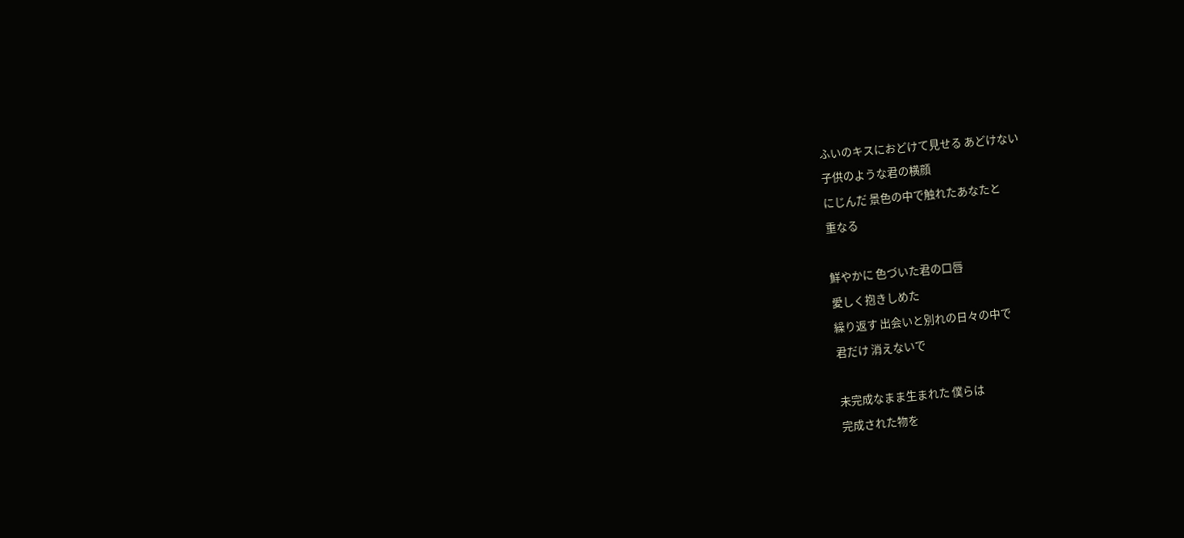ふいのキスにおどけて見せる あどけない
子供のような君の横顔
にじんだ 景色の中で触れたあなたと
重なる

鮮やかに 色づいた君の口唇
愛しく抱きしめた
繰り返す 出会いと別れの日々の中で
君だけ 消えないで

未完成なまま生まれた 僕らは
完成された物を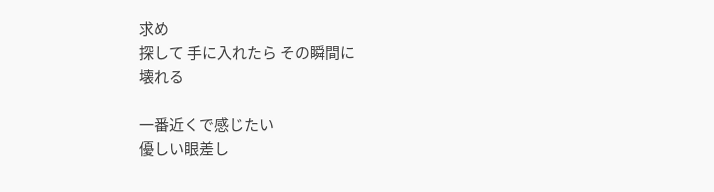求め
探して 手に入れたら その瞬間に
壊れる

一番近くで感じたい
優しい眼差し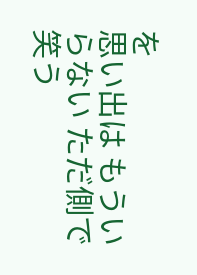を
思い出は もういらない ただ側で笑う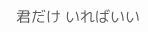君だけ いればいい